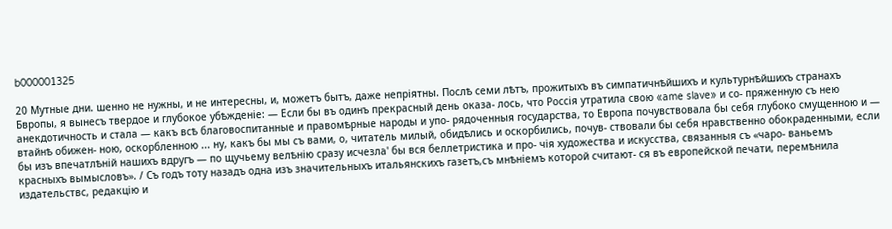b000001325

20 Мутные дни. шенно не нужны, и не интересны, и, можетъ бытъ, даже непріятны. Послѣ семи лѣтъ, прожитыхъ въ симпатичнѣйшихъ и культурнѣйшихъ странахъ Бвропы, я вынесъ твердое и глубокое убѣжденіе: — Если бы въ одинъ прекрасный день оказа- лось, что Россія утратила свою «ame slave» и со- пряженную съ нею анекдотичность и стала — какъ всѣ благовоспитанные и правомѣрные народы и упо- рядоченныя государства, то Европа почувствовала бы себя глубоко смущенною и — втайнѣ обижен- ною, оскорбленною ... ну, какъ бы мы съ вами, о, читатель милый, обидѣлись и оскорбились, почув- ствовали бы себя нравственно обокраденными, если бы изъ впечатлѣній нашихъ вдругъ — по щучьему велѣнію сразу исчезла' бы вся беллетристика и про- чія художества и искусства, связанныя съ «чаро- ваньемъ красныхъ вымысловъ». / Съ годъ тоту назадъ одна изъ значительныхъ итальянскихъ газетъ,съ мнѣніемъ которой считают- ся въ европейской печати, перемѣнила издательствс, редакцію и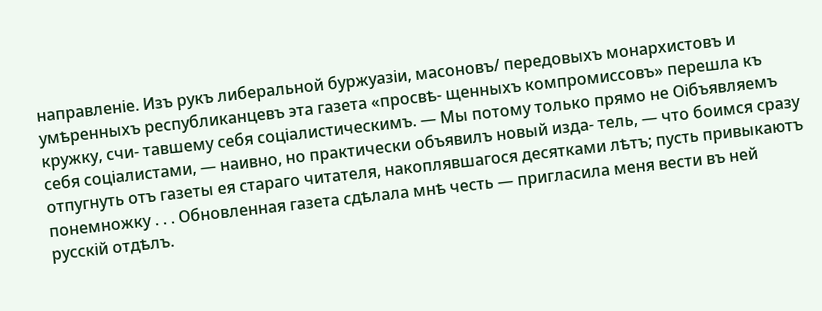направленіе. Изъ рукъ либеральной буржуазіи, масоновъ/ передовыхъ монархистовъ и умѣренныхъ республиканцевъ эта газета «просвѣ- щенныхъ компромиссовъ» перешла къ кружку, счи- тавшему себя соціалистическимъ. — Мы потому только прямо не Оібъявляемъ себя соціалистами, — наивно, но практически объявилъ новый изда- тель, — что боимся сразу отпугнуть отъ газеты ея стараго читателя, накоплявшагося десятками лѣтъ; пусть привыкаютъ понемножку . . . Обновленная газета сдѣлала мнѣ честь — пригласила меня вести въ ней русскій отдѣлъ.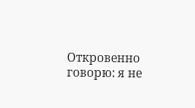Откровенно говорю: я не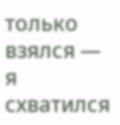только взялся — я схватился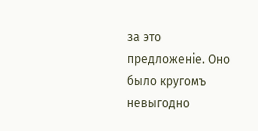за это предложеніе. Оно было кругомъ невыгодно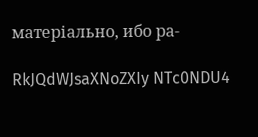матеріально, ибо ра-

RkJQdWJsaXNoZXIy NTc0NDU4